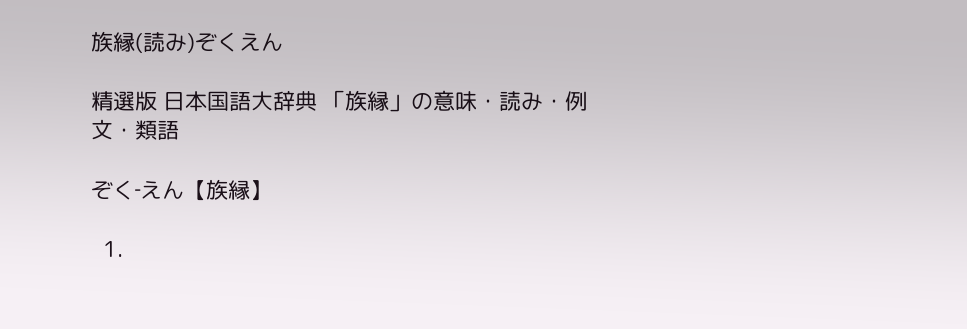族縁(読み)ぞくえん

精選版 日本国語大辞典 「族縁」の意味・読み・例文・類語

ぞく‐えん【族縁】

  1.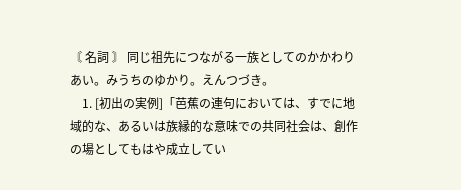〘 名詞 〙 同じ祖先につながる一族としてのかかわりあい。みうちのゆかり。えんつづき。
    1. [初出の実例]「芭蕉の連句においては、すでに地域的な、あるいは族縁的な意味での共同社会は、創作の場としてもはや成立してい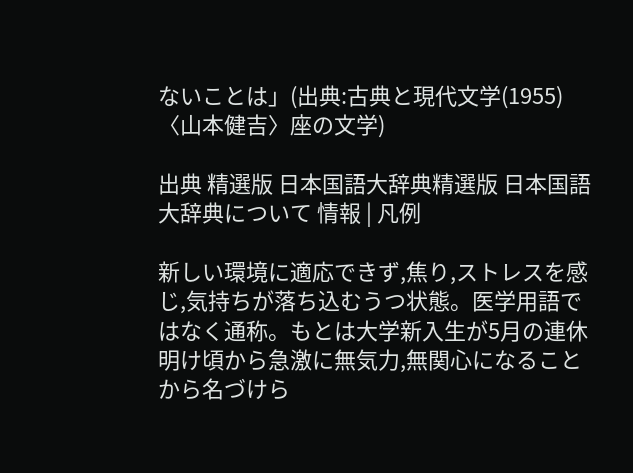ないことは」(出典:古典と現代文学(1955)〈山本健吉〉座の文学)

出典 精選版 日本国語大辞典精選版 日本国語大辞典について 情報 | 凡例

新しい環境に適応できず,焦り,ストレスを感じ,気持ちが落ち込むうつ状態。医学用語ではなく通称。もとは大学新入生が5月の連休明け頃から急激に無気力,無関心になることから名づけら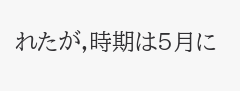れたが,時期は5月に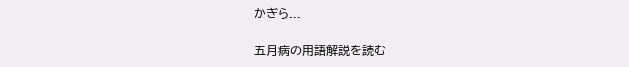かぎら...

五月病の用語解説を読む